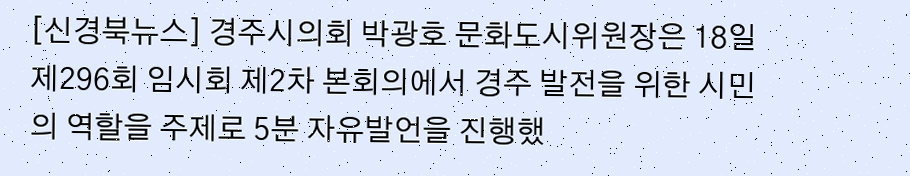[신경북뉴스] 경주시의회 박광호 문화도시위원장은 18일 제296회 임시회 제2차 본회의에서 경주 발전을 위한 시민의 역할을 주제로 5분 자유발언을 진행했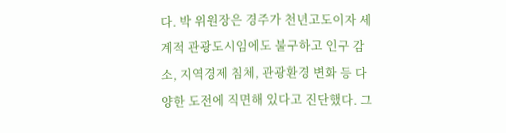다. 박 위원장은 경주가 천년고도이자 세계적 관광도시임에도 불구하고 인구 감소, 지역경제 침체, 관광환경 변화 등 다양한 도전에 직면해 있다고 진단했다. 그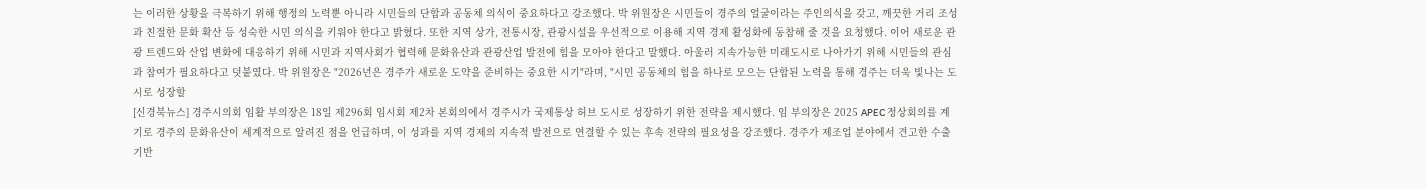는 이러한 상황을 극복하기 위해 행정의 노력뿐 아니라 시민들의 단합과 공동체 의식이 중요하다고 강조했다. 박 위원장은 시민들이 경주의 얼굴이라는 주인의식을 갖고, 깨끗한 거리 조성과 친절한 문화 확산 등 성숙한 시민 의식을 키워야 한다고 밝혔다. 또한 지역 상가, 전통시장, 관광시설을 우선적으로 이용해 지역 경제 활성화에 동참해 줄 것을 요청했다. 이어 새로운 관광 트렌드와 산업 변화에 대응하기 위해 시민과 지역사회가 협력해 문화유산과 관광산업 발전에 힘을 모아야 한다고 말했다. 아울러 지속가능한 미래도시로 나아가기 위해 시민들의 관심과 참여가 필요하다고 덧붙였다. 박 위원장은 "2026년은 경주가 새로운 도약을 준비하는 중요한 시기"라며, "시민 공동체의 힘을 하나로 모으는 단합된 노력을 통해 경주는 더욱 빛나는 도시로 성장할
[신경북뉴스] 경주시의회 임활 부의장은 18일 제296회 임시회 제2차 본회의에서 경주시가 국제통상 허브 도시로 성장하기 위한 전략을 제시했다. 임 부의장은 2025 APEC 정상회의를 계기로 경주의 문화유산이 세계적으로 알려진 점을 언급하며, 이 성과를 지역 경제의 지속적 발전으로 연결할 수 있는 후속 전략의 필요성을 강조했다. 경주가 제조업 분야에서 견고한 수출 기반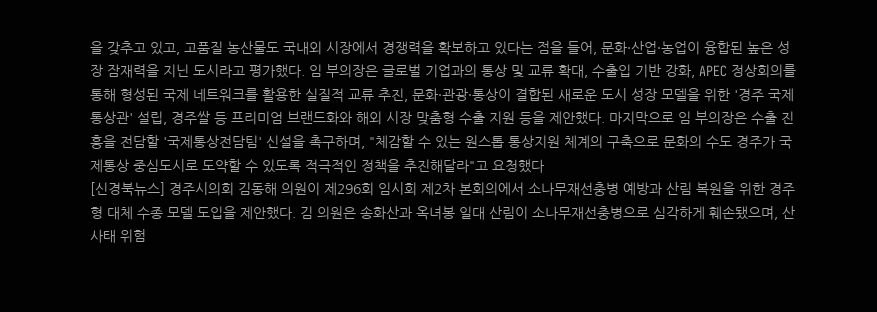을 갖추고 있고, 고품질 농산물도 국내외 시장에서 경쟁력을 확보하고 있다는 점을 들어, 문화·산업·농업이 융합된 높은 성장 잠재력을 지닌 도시라고 평가했다. 임 부의장은 글로벌 기업과의 통상 및 교류 확대, 수출입 기반 강화, APEC 정상회의를 통해 형성된 국제 네트워크를 활용한 실질적 교류 추진, 문화·관광·통상이 결합된 새로운 도시 성장 모델을 위한 '경주 국제통상관' 설립, 경주쌀 등 프리미엄 브랜드화와 해외 시장 맞춤형 수출 지원 등을 제안했다. 마지막으로 임 부의장은 수출 진흥을 전담할 '국제통상전담팀' 신설을 촉구하며, "체감할 수 있는 원스톱 통상지원 체계의 구축으로 문화의 수도 경주가 국제통상 중심도시로 도약할 수 있도록 적극적인 정책을 추진해달라"고 요청했다
[신경북뉴스] 경주시의회 김동해 의원이 제296회 임시회 제2차 본회의에서 소나무재선충병 예방과 산림 복원을 위한 경주형 대체 수종 모델 도입을 제안했다. 김 의원은 송화산과 옥녀봉 일대 산림이 소나무재선충병으로 심각하게 훼손됐으며, 산사태 위험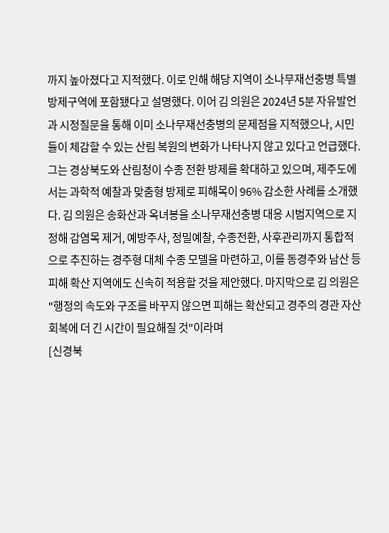까지 높아졌다고 지적했다. 이로 인해 해당 지역이 소나무재선충병 특별방제구역에 포함됐다고 설명했다. 이어 김 의원은 2024년 5분 자유발언과 시정질문을 통해 이미 소나무재선충병의 문제점을 지적했으나, 시민들이 체감할 수 있는 산림 복원의 변화가 나타나지 않고 있다고 언급했다. 그는 경상북도와 산림청이 수종 전환 방제를 확대하고 있으며, 제주도에서는 과학적 예찰과 맞춤형 방제로 피해목이 96% 감소한 사례를 소개했다. 김 의원은 송화산과 옥녀봉을 소나무재선충병 대응 시범지역으로 지정해 감염목 제거, 예방주사, 정밀예찰, 수종전환, 사후관리까지 통합적으로 추진하는 경주형 대체 수종 모델을 마련하고, 이를 동경주와 남산 등 피해 확산 지역에도 신속히 적용할 것을 제안했다. 마지막으로 김 의원은 "행정의 속도와 구조를 바꾸지 않으면 피해는 확산되고 경주의 경관 자산 회복에 더 긴 시간이 필요해질 것"이라며
[신경북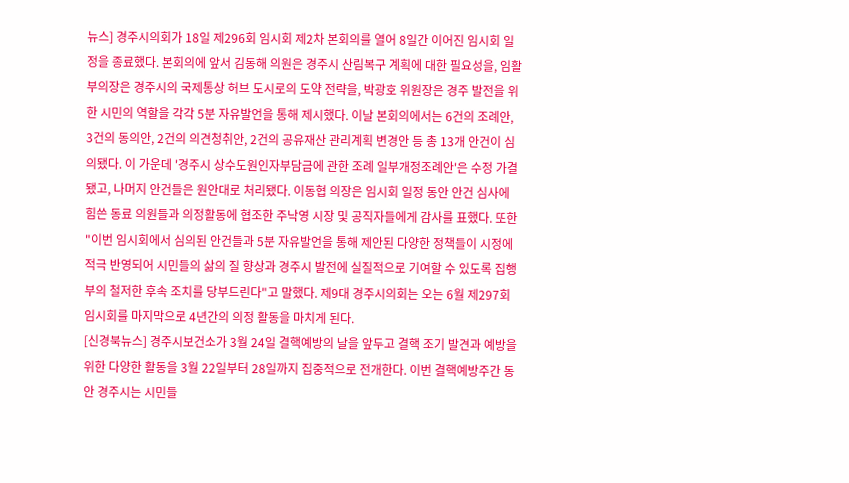뉴스] 경주시의회가 18일 제296회 임시회 제2차 본회의를 열어 8일간 이어진 임시회 일정을 종료했다. 본회의에 앞서 김동해 의원은 경주시 산림복구 계획에 대한 필요성을, 임활 부의장은 경주시의 국제통상 허브 도시로의 도약 전략을, 박광호 위원장은 경주 발전을 위한 시민의 역할을 각각 5분 자유발언을 통해 제시했다. 이날 본회의에서는 6건의 조례안, 3건의 동의안, 2건의 의견청취안, 2건의 공유재산 관리계획 변경안 등 총 13개 안건이 심의됐다. 이 가운데 '경주시 상수도원인자부담금에 관한 조례 일부개정조례안'은 수정 가결됐고, 나머지 안건들은 원안대로 처리됐다. 이동협 의장은 임시회 일정 동안 안건 심사에 힘쓴 동료 의원들과 의정활동에 협조한 주낙영 시장 및 공직자들에게 감사를 표했다. 또한 "이번 임시회에서 심의된 안건들과 5분 자유발언을 통해 제안된 다양한 정책들이 시정에 적극 반영되어 시민들의 삶의 질 향상과 경주시 발전에 실질적으로 기여할 수 있도록 집행부의 철저한 후속 조치를 당부드린다"고 말했다. 제9대 경주시의회는 오는 6월 제297회 임시회를 마지막으로 4년간의 의정 활동을 마치게 된다.
[신경북뉴스] 경주시보건소가 3월 24일 결핵예방의 날을 앞두고 결핵 조기 발견과 예방을 위한 다양한 활동을 3월 22일부터 28일까지 집중적으로 전개한다. 이번 결핵예방주간 동안 경주시는 시민들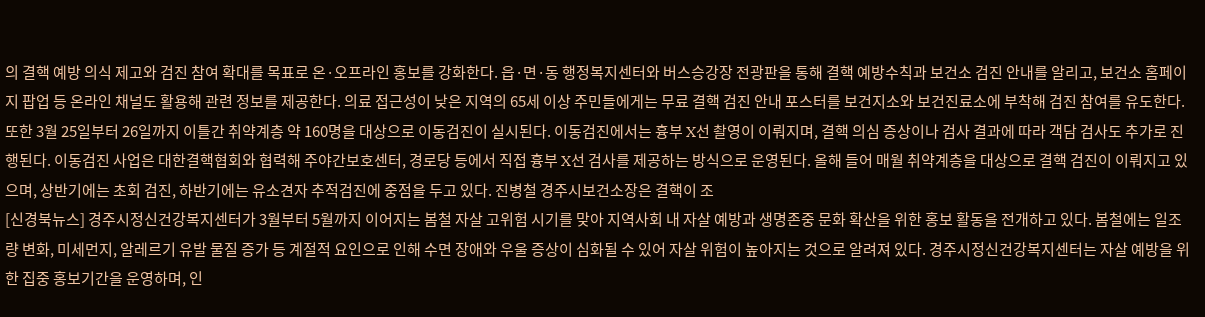의 결핵 예방 의식 제고와 검진 참여 확대를 목표로 온·오프라인 홍보를 강화한다. 읍·면·동 행정복지센터와 버스승강장 전광판을 통해 결핵 예방수칙과 보건소 검진 안내를 알리고, 보건소 홈페이지 팝업 등 온라인 채널도 활용해 관련 정보를 제공한다. 의료 접근성이 낮은 지역의 65세 이상 주민들에게는 무료 결핵 검진 안내 포스터를 보건지소와 보건진료소에 부착해 검진 참여를 유도한다. 또한 3월 25일부터 26일까지 이틀간 취약계층 약 160명을 대상으로 이동검진이 실시된다. 이동검진에서는 흉부 X선 촬영이 이뤄지며, 결핵 의심 증상이나 검사 결과에 따라 객담 검사도 추가로 진행된다. 이동검진 사업은 대한결핵협회와 협력해 주야간보호센터, 경로당 등에서 직접 흉부 X선 검사를 제공하는 방식으로 운영된다. 올해 들어 매월 취약계층을 대상으로 결핵 검진이 이뤄지고 있으며, 상반기에는 초회 검진, 하반기에는 유소견자 추적검진에 중점을 두고 있다. 진병철 경주시보건소장은 결핵이 조
[신경북뉴스] 경주시정신건강복지센터가 3월부터 5월까지 이어지는 봄철 자살 고위험 시기를 맞아 지역사회 내 자살 예방과 생명존중 문화 확산을 위한 홍보 활동을 전개하고 있다. 봄철에는 일조량 변화, 미세먼지, 알레르기 유발 물질 증가 등 계절적 요인으로 인해 수면 장애와 우울 증상이 심화될 수 있어 자살 위험이 높아지는 것으로 알려져 있다. 경주시정신건강복지센터는 자살 예방을 위한 집중 홍보기간을 운영하며, 인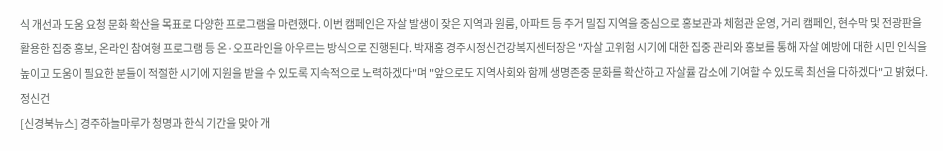식 개선과 도움 요청 문화 확산을 목표로 다양한 프로그램을 마련했다. 이번 캠페인은 자살 발생이 잦은 지역과 원룸, 아파트 등 주거 밀집 지역을 중심으로 홍보관과 체험관 운영, 거리 캠페인, 현수막 및 전광판을 활용한 집중 홍보, 온라인 참여형 프로그램 등 온·오프라인을 아우르는 방식으로 진행된다. 박재홍 경주시정신건강복지센터장은 "자살 고위험 시기에 대한 집중 관리와 홍보를 통해 자살 예방에 대한 시민 인식을 높이고 도움이 필요한 분들이 적절한 시기에 지원을 받을 수 있도록 지속적으로 노력하겠다"며 "앞으로도 지역사회와 함께 생명존중 문화를 확산하고 자살률 감소에 기여할 수 있도록 최선을 다하겠다"고 밝혔다. 정신건
[신경북뉴스] 경주하늘마루가 청명과 한식 기간을 맞아 개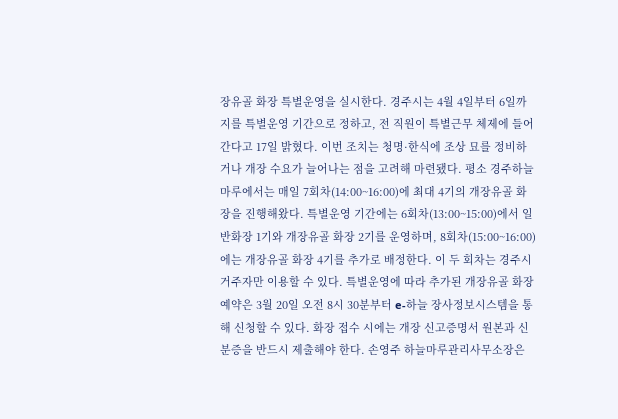장유골 화장 특별운영을 실시한다. 경주시는 4월 4일부터 6일까지를 특별운영 기간으로 정하고, 전 직원이 특별근무 체제에 들어간다고 17일 밝혔다. 이번 조치는 청명·한식에 조상 묘를 정비하거나 개장 수요가 늘어나는 점을 고려해 마련됐다. 평소 경주하늘마루에서는 매일 7회차(14:00~16:00)에 최대 4기의 개장유골 화장을 진행해왔다. 특별운영 기간에는 6회차(13:00~15:00)에서 일반화장 1기와 개장유골 화장 2기를 운영하며, 8회차(15:00~16:00)에는 개장유골 화장 4기를 추가로 배정한다. 이 두 회차는 경주시 거주자만 이용할 수 있다. 특별운영에 따라 추가된 개장유골 화장 예약은 3월 20일 오전 8시 30분부터 e-하늘 장사정보시스템을 통해 신청할 수 있다. 화장 접수 시에는 개장 신고증명서 원본과 신분증을 반드시 제출해야 한다. 손영주 하늘마루관리사무소장은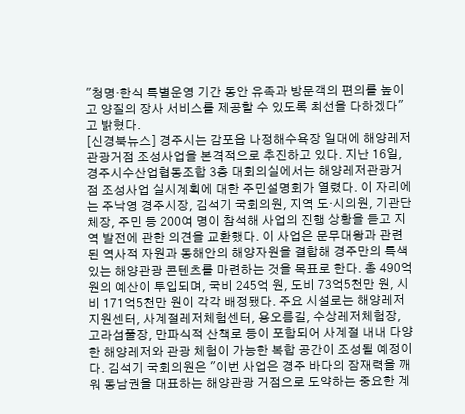"청명·한식 특별운영 기간 동안 유족과 방문객의 편의를 높이고 양질의 장사 서비스를 제공할 수 있도록 최선을 다하겠다"고 밝혔다.
[신경북뉴스] 경주시는 감포읍 나정해수욕장 일대에 해양레저관광거점 조성사업을 본격적으로 추진하고 있다. 지난 16일, 경주시수산업협동조합 3층 대회의실에서는 해양레저관광거점 조성사업 실시계획에 대한 주민설명회가 열렸다. 이 자리에는 주낙영 경주시장, 김석기 국회의원, 지역 도·시의원, 기관단체장, 주민 등 200여 명이 참석해 사업의 진행 상황을 듣고 지역 발전에 관한 의견을 교환했다. 이 사업은 문무대왕과 관련된 역사적 자원과 동해안의 해양자원을 결합해 경주만의 특색 있는 해양관광 콘텐츠를 마련하는 것을 목표로 한다. 총 490억 원의 예산이 투입되며, 국비 245억 원, 도비 73억5천만 원, 시비 171억5천만 원이 각각 배정됐다. 주요 시설로는 해양레저지원센터, 사계절레저체험센터, 용오름길, 수상레저체험장, 고라섬풀장, 만파식적 산책로 등이 포함되어 사계절 내내 다양한 해양레저와 관광 체험이 가능한 복합 공간이 조성될 예정이다. 김석기 국회의원은 "이번 사업은 경주 바다의 잠재력을 깨워 동남권을 대표하는 해양관광 거점으로 도약하는 중요한 계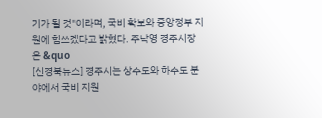기가 될 것"이라며, 국비 확보와 중앙정부 지원에 힘쓰겠다고 밝혔다. 주낙영 경주시장은 &quo
[신경북뉴스] 경주시는 상수도와 하수도 분야에서 국비 지원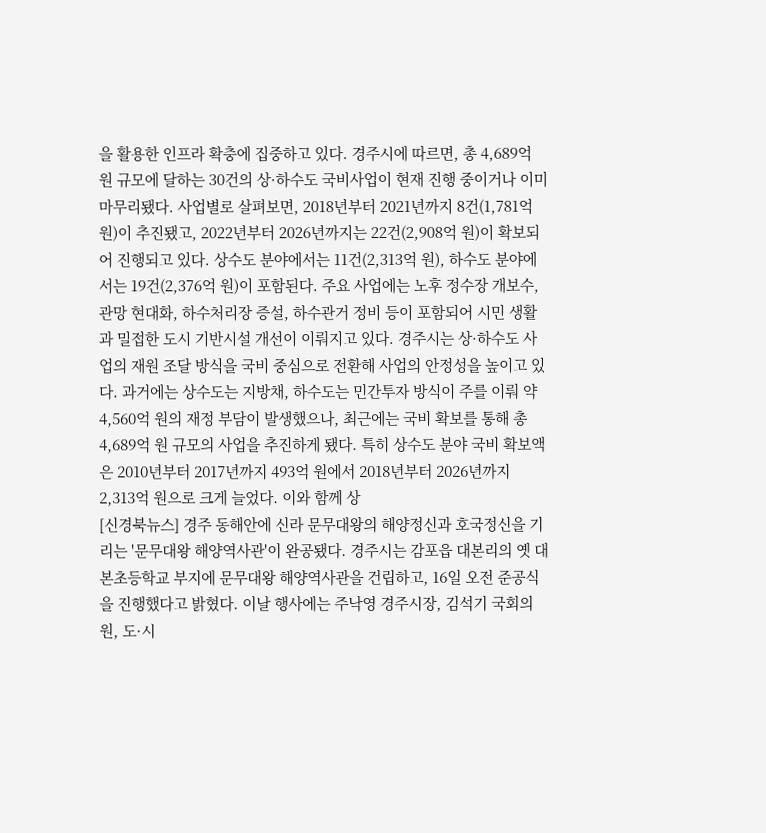을 활용한 인프라 확충에 집중하고 있다. 경주시에 따르면, 총 4,689억 원 규모에 달하는 30건의 상·하수도 국비사업이 현재 진행 중이거나 이미 마무리됐다. 사업별로 살펴보면, 2018년부터 2021년까지 8건(1,781억 원)이 추진됐고, 2022년부터 2026년까지는 22건(2,908억 원)이 확보되어 진행되고 있다. 상수도 분야에서는 11건(2,313억 원), 하수도 분야에서는 19건(2,376억 원)이 포함된다. 주요 사업에는 노후 정수장 개보수, 관망 현대화, 하수처리장 증설, 하수관거 정비 등이 포함되어 시민 생활과 밀접한 도시 기반시설 개선이 이뤄지고 있다. 경주시는 상·하수도 사업의 재원 조달 방식을 국비 중심으로 전환해 사업의 안정성을 높이고 있다. 과거에는 상수도는 지방채, 하수도는 민간투자 방식이 주를 이뤄 약 4,560억 원의 재정 부담이 발생했으나, 최근에는 국비 확보를 통해 총 4,689억 원 규모의 사업을 추진하게 됐다. 특히 상수도 분야 국비 확보액은 2010년부터 2017년까지 493억 원에서 2018년부터 2026년까지 2,313억 원으로 크게 늘었다. 이와 함께 상
[신경북뉴스] 경주 동해안에 신라 문무대왕의 해양정신과 호국정신을 기리는 '문무대왕 해양역사관'이 완공됐다. 경주시는 감포읍 대본리의 옛 대본초등학교 부지에 문무대왕 해양역사관을 건립하고, 16일 오전 준공식을 진행했다고 밝혔다. 이날 행사에는 주낙영 경주시장, 김석기 국회의원, 도·시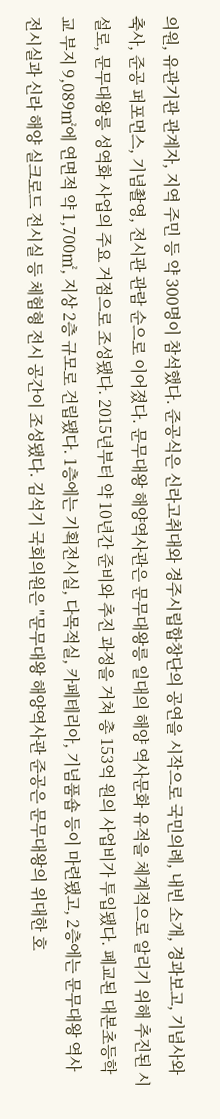의원, 유관기관 관계자, 지역 주민 등 약 300명이 참석했다. 준공식은 신라고취대와 경주시립합창단의 공연을 시작으로 국민의례, 내빈 소개, 경과보고, 기념사와 축사, 준공 퍼포먼스, 기념촬영, 전시관 관람 순으로 이어졌다. 문무대왕 해양역사관은 문무대왕릉 일대의 해양 역사문화 유적을 체계적으로 알리기 위해 추진된 시설로, 문무대왕릉 성역화 사업의 주요 거점으로 조성됐다. 2015년부터 약 10년간 준비와 추진 과정을 거쳐 총 153억 원의 사업비가 투입됐다. 폐교된 대본초등학교 부지 9,089㎡에 연면적 약 1,700㎡, 지상 2층 규모로 건립됐다. 1층에는 기획전시실, 다목적실, 카페테리아, 기념품숍 등이 마련됐고, 2층에는 문무대왕 역사 전시실과 신라 해양 실크로드 전시실 등 체험형 전시 공간이 조성됐다. 김석기 국회의원은 "문무대왕 해양역사관 준공은 문무대왕의 위대한 호